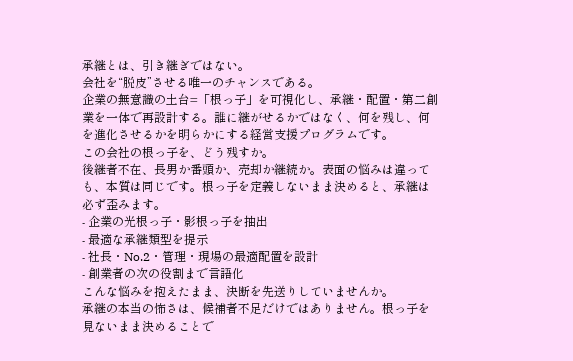承継とは、引き継ぎではない。
会社を“脱皮”させる唯一のチャンスである。
企業の無意識の土台=「根っ子」を可視化し、承継・配置・第二創業を一体で再設計する。誰に継がせるかではなく、何を残し、何を進化させるかを明らかにする経営支援プログラムです。
この会社の根っ子を、どう残すか。
後継者不在、長男か番頭か、売却か継続か。表面の悩みは違っても、本質は同じです。根っ子を定義しないまま決めると、承継は必ず歪みます。
- 企業の光根っ子・影根っ子を抽出
- 最適な承継類型を提示
- 社長・No.2・管理・現場の最適配置を設計
- 創業者の次の役割まで言語化
こんな悩みを抱えたまま、決断を先送りしていませんか。
承継の本当の怖さは、候補者不足だけではありません。根っ子を見ないまま決めることで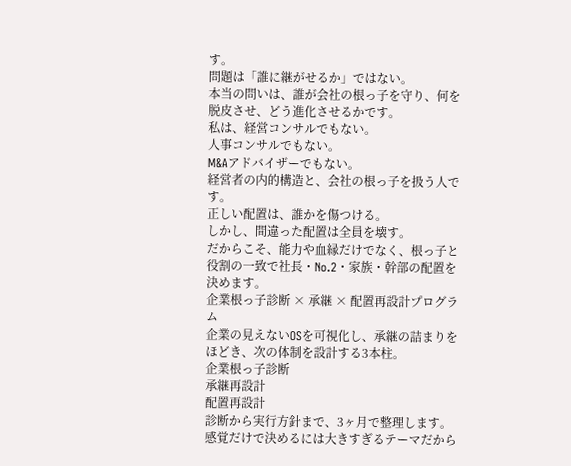す。
問題は「誰に継がせるか」ではない。
本当の問いは、誰が会社の根っ子を守り、何を脱皮させ、どう進化させるかです。
私は、経営コンサルでもない。
人事コンサルでもない。
M&Aアドバイザーでもない。
経営者の内的構造と、会社の根っ子を扱う人です。
正しい配置は、誰かを傷つける。
しかし、間違った配置は全員を壊す。
だからこそ、能力や血縁だけでなく、根っ子と役割の一致で社長・No.2・家族・幹部の配置を決めます。
企業根っ子診断 × 承継 × 配置再設計プログラム
企業の見えないOSを可視化し、承継の詰まりをほどき、次の体制を設計する3本柱。
企業根っ子診断
承継再設計
配置再設計
診断から実行方針まで、3ヶ月で整理します。
感覚だけで決めるには大きすぎるテーマだから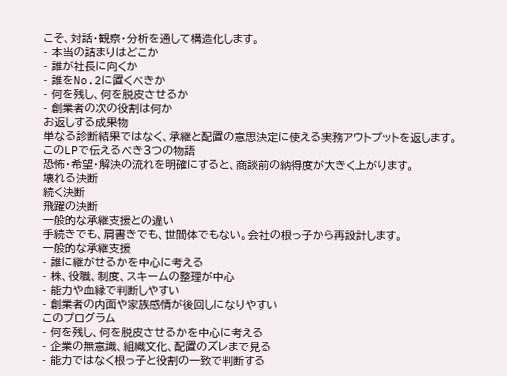こそ、対話・観察・分析を通して構造化します。
- 本当の詰まりはどこか
- 誰が社長に向くか
- 誰をNo.2に置くべきか
- 何を残し、何を脱皮させるか
- 創業者の次の役割は何か
お返しする成果物
単なる診断結果ではなく、承継と配置の意思決定に使える実務アウトプットを返します。
このLPで伝えるべき3つの物語
恐怖・希望・解決の流れを明確にすると、商談前の納得度が大きく上がります。
壊れる決断
続く決断
飛躍の決断
一般的な承継支援との違い
手続きでも、肩書きでも、世間体でもない。会社の根っ子から再設計します。
一般的な承継支援
- 誰に継がせるかを中心に考える
- 株、役職、制度、スキームの整理が中心
- 能力や血縁で判断しやすい
- 創業者の内面や家族感情が後回しになりやすい
このプログラム
- 何を残し、何を脱皮させるかを中心に考える
- 企業の無意識、組織文化、配置のズレまで見る
- 能力ではなく根っ子と役割の一致で判断する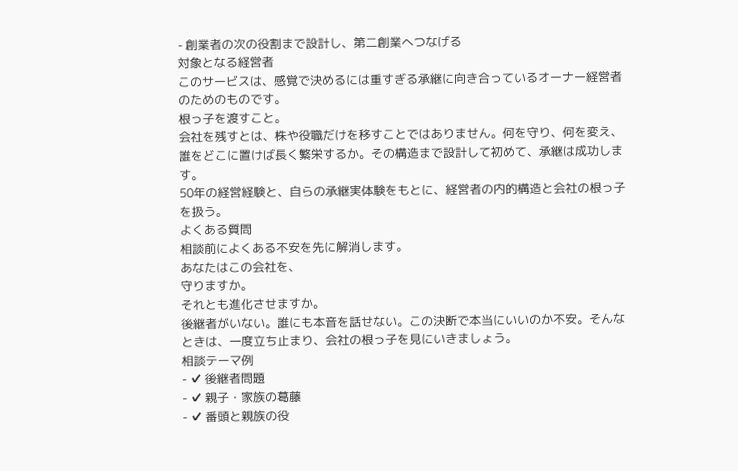- 創業者の次の役割まで設計し、第二創業へつなげる
対象となる経営者
このサービスは、感覚で決めるには重すぎる承継に向き合っているオーナー経営者のためのものです。
根っ子を渡すこと。
会社を残すとは、株や役職だけを移すことではありません。何を守り、何を変え、誰をどこに置けば長く繁栄するか。その構造まで設計して初めて、承継は成功します。
50年の経営経験と、自らの承継実体験をもとに、経営者の内的構造と会社の根っ子を扱う。
よくある質問
相談前によくある不安を先に解消します。
あなたはこの会社を、
守りますか。
それとも進化させますか。
後継者がいない。誰にも本音を話せない。この決断で本当にいいのか不安。そんなときは、一度立ち止まり、会社の根っ子を見にいきましょう。
相談テーマ例
- ✔ 後継者問題
- ✔ 親子・家族の葛藤
- ✔ 番頭と親族の役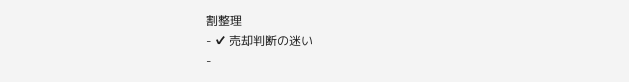割整理
- ✔ 売却判断の迷い
-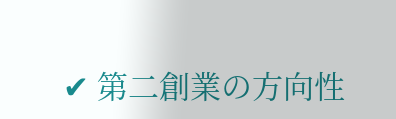✔ 第二創業の方向性